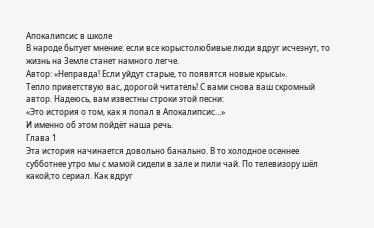Апокалипсис в школе
В народе бытует мнение: если все корыстолюбивые люди вдруг исчезнут, то жизнь на Земле станет намного легче.
Автор: «Неправда! Если уйдут старые, то появятся новые крысы».
Тепло приветствую вас, дорогой читатель! С вами снова ваш скромный автор. Надеюсь, вам известны строки этой песни:
«Это история о том, как я попал в Апокалипсис…»
И именно об этом пойдёт наша речь.
Глава 1
Эта история начинается довольно банально. В то холодное осеннее субботнее утро мы с мамой сидели в зале и пили чай. По телевизору шёл какой;то сериал. Как вдруг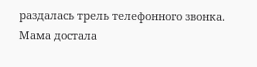раздалась трель телефонного звонка.
Мама достала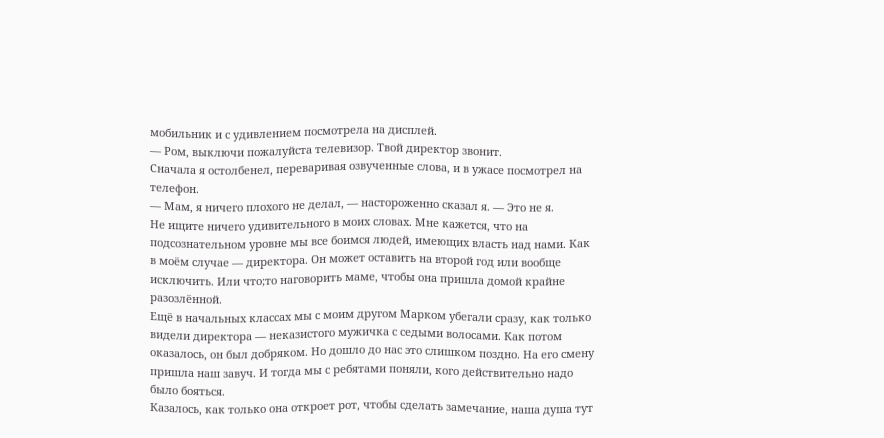мобильник и с удивлением посмотрела на дисплей.
— Ром, выключи пожалуйста телевизор. Твой директор звонит.
Сначала я остолбенел, переваривая озвученные слова, и в ужасе посмотрел на телефон.
— Мам, я ничего плохого не делал, — настороженно сказал я. — Это не я.
Не ищите ничего удивительного в моих словах. Мне кажется, что на подсознательном уровне мы все боимся людей, имеющих власть над нами. Как в моём случае — директора. Он может оставить на второй год или вообще исключить. Или что;то наговорить маме, чтобы она пришла домой крайне разозлённой.
Ещё в начальных классах мы с моим другом Марком убегали сразу, как только видели директора — неказистого мужичка с седыми волосами. Как потом оказалось, он был добряком. Но дошло до нас это слишком поздно. На его смену пришла наш завуч. И тогда мы с ребятами поняли, кого действительно надо было бояться.
Казалось, как только она откроет рот, чтобы сделать замечание, наша душа тут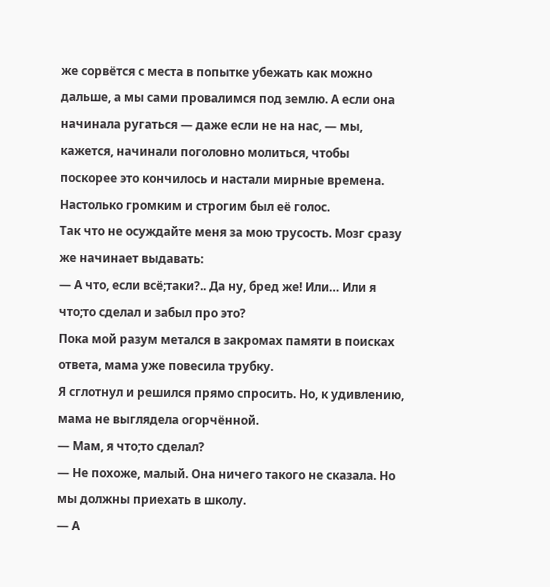же сорвётся с места в попытке убежать как можно дальше, а мы сами провалимся под землю. А если она начинала ругаться — даже если не на нас, — мы, кажется, начинали поголовно молиться, чтобы поскорее это кончилось и настали мирные времена. Настолько громким и строгим был её голос.
Так что не осуждайте меня за мою трусость. Мозг сразу же начинает выдавать:
— А что, если всё;таки?.. Да ну, бред же! Или… Или я что;то сделал и забыл про это?
Пока мой разум метался в закромах памяти в поисках ответа, мама уже повесила трубку.
Я сглотнул и решился прямо спросить. Но, к удивлению, мама не выглядела огорчённой.
— Мам, я что;то сделал?
— Не похоже, малый. Она ничего такого не сказала. Но мы должны приехать в школу.
— А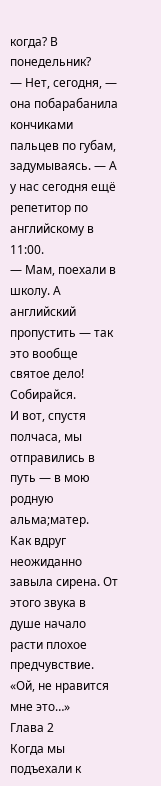когда? В понедельник?
— Нет, сегодня, — она побарабанила кончиками пальцев по губам, задумываясь. — А у нас сегодня ещё репетитор по английскому в 11:00.
— Мам, поехали в школу. А английский пропустить — так это вообще святое дело! Собирайся.
И вот, спустя полчаса, мы отправились в путь — в мою родную альма;матер.
Как вдруг неожиданно завыла сирена. От этого звука в душе начало расти плохое предчувствие. «Ой, не нравится мне это…»
Глава 2
Когда мы подъехали к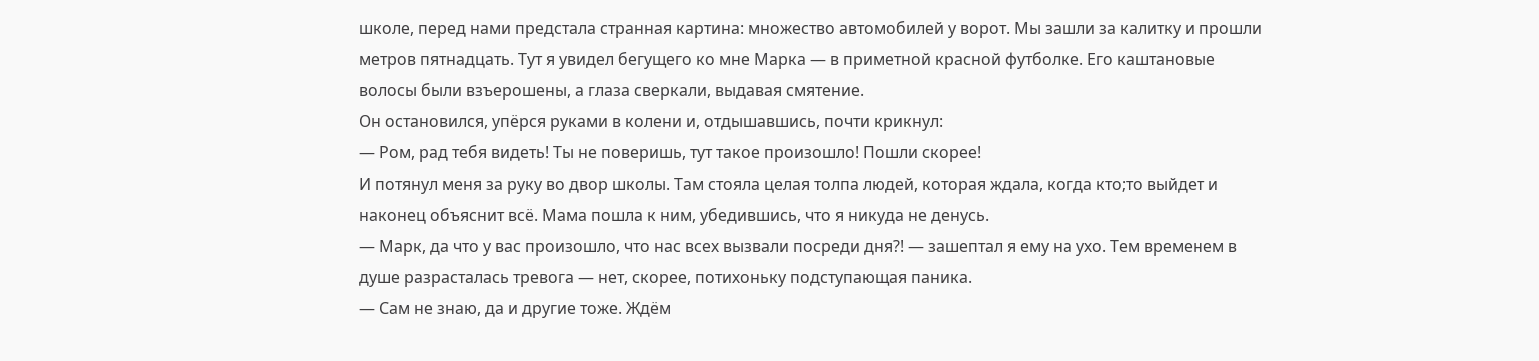школе, перед нами предстала странная картина: множество автомобилей у ворот. Мы зашли за калитку и прошли метров пятнадцать. Тут я увидел бегущего ко мне Марка — в приметной красной футболке. Его каштановые волосы были взъерошены, а глаза сверкали, выдавая смятение.
Он остановился, упёрся руками в колени и, отдышавшись, почти крикнул:
— Ром, рад тебя видеть! Ты не поверишь, тут такое произошло! Пошли скорее!
И потянул меня за руку во двор школы. Там стояла целая толпа людей, которая ждала, когда кто;то выйдет и наконец объяснит всё. Мама пошла к ним, убедившись, что я никуда не денусь.
— Марк, да что у вас произошло, что нас всех вызвали посреди дня?! — зашептал я ему на ухо. Тем временем в душе разрасталась тревога — нет, скорее, потихоньку подступающая паника.
— Сам не знаю, да и другие тоже. Ждём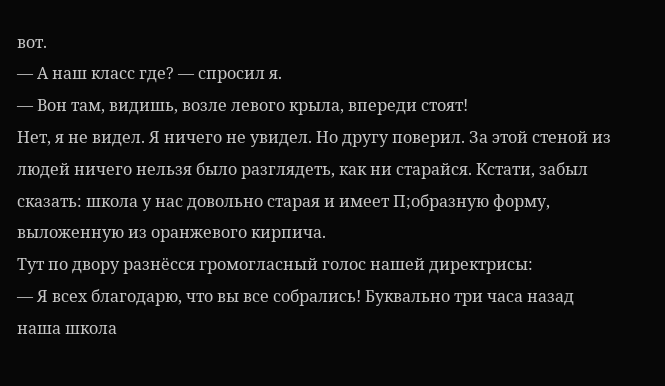вот.
— А наш класс где? — спросил я.
— Вон там, видишь, возле левого крыла, впереди стоят!
Нет, я не видел. Я ничего не увидел. Но другу поверил. За этой стеной из людей ничего нельзя было разглядеть, как ни старайся. Кстати, забыл сказать: школа у нас довольно старая и имеет П;образную форму, выложенную из оранжевого кирпича.
Тут по двору разнёсся громогласный голос нашей директрисы:
— Я всех благодарю, что вы все собрались! Буквально три часа назад наша школа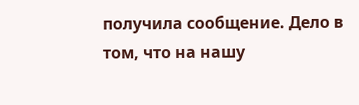получила сообщение. Дело в том, что на нашу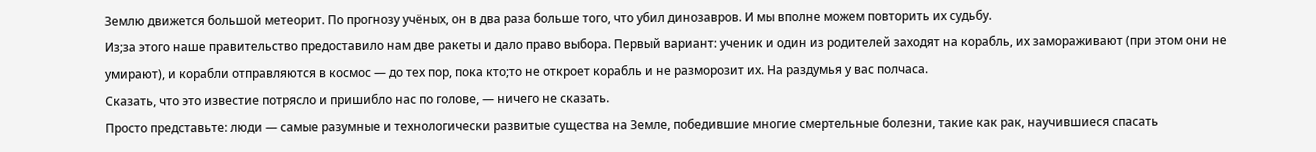Землю движется большой метеорит. По прогнозу учёных, он в два раза больше того, что убил динозавров. И мы вполне можем повторить их судьбу.
Из;за этого наше правительство предоставило нам две ракеты и дало право выбора. Первый вариант: ученик и один из родителей заходят на корабль, их замораживают (при этом они не умирают), и корабли отправляются в космос — до тех пор, пока кто;то не откроет корабль и не разморозит их. На раздумья у вас полчаса.
Сказать, что это известие потрясло и пришибло нас по голове, — ничего не сказать.
Просто представьте: люди — самые разумные и технологически развитые существа на Земле, победившие многие смертельные болезни, такие как рак, научившиеся спасать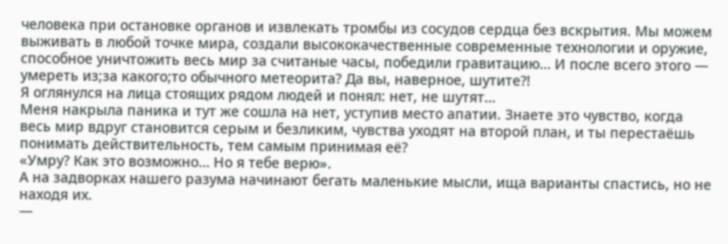человека при остановке органов и извлекать тромбы из сосудов сердца без вскрытия. Мы можем выживать в любой точке мира, создали высококачественные современные технологии и оружие, способное уничтожить весь мир за считаные часы, победили гравитацию… И после всего этого — умереть из;за какого;то обычного метеорита? Да вы, наверное, шутите?!
Я оглянулся на лица стоящих рядом людей и понял: нет, не шутят…
Меня накрыла паника и тут же сошла на нет, уступив место апатии. Знаете это чувство, когда весь мир вдруг становится серым и безликим, чувства уходят на второй план, и ты перестаёшь понимать действительность, тем самым принимая её?
«Умру? Как это возможно… Но я тебе верю».
А на задворках нашего разума начинают бегать маленькие мысли, ища варианты спастись, но не находя их.
—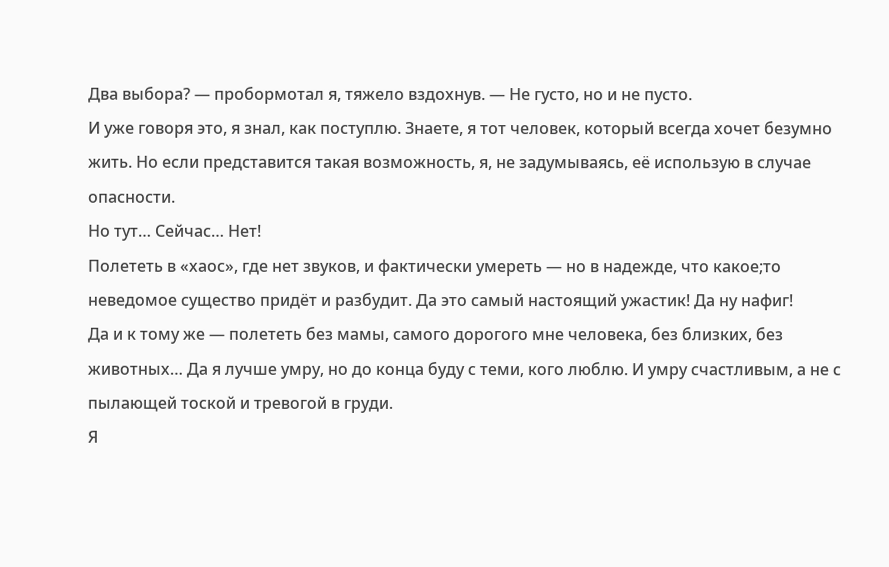Два выбора? — пробормотал я, тяжело вздохнув. — Не густо, но и не пусто.
И уже говоря это, я знал, как поступлю. Знаете, я тот человек, который всегда хочет безумно жить. Но если представится такая возможность, я, не задумываясь, её использую в случае опасности.
Но тут… Сейчас… Нет!
Полететь в «хаос», где нет звуков, и фактически умереть — но в надежде, что какое;то неведомое существо придёт и разбудит. Да это самый настоящий ужастик! Да ну нафиг!
Да и к тому же — полететь без мамы, самого дорогого мне человека, без близких, без животных… Да я лучше умру, но до конца буду с теми, кого люблю. И умру счастливым, а не с пылающей тоской и тревогой в груди.
Я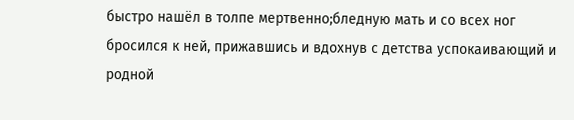быстро нашёл в толпе мертвенно;бледную мать и со всех ног бросился к ней, прижавшись и вдохнув с детства успокаивающий и родной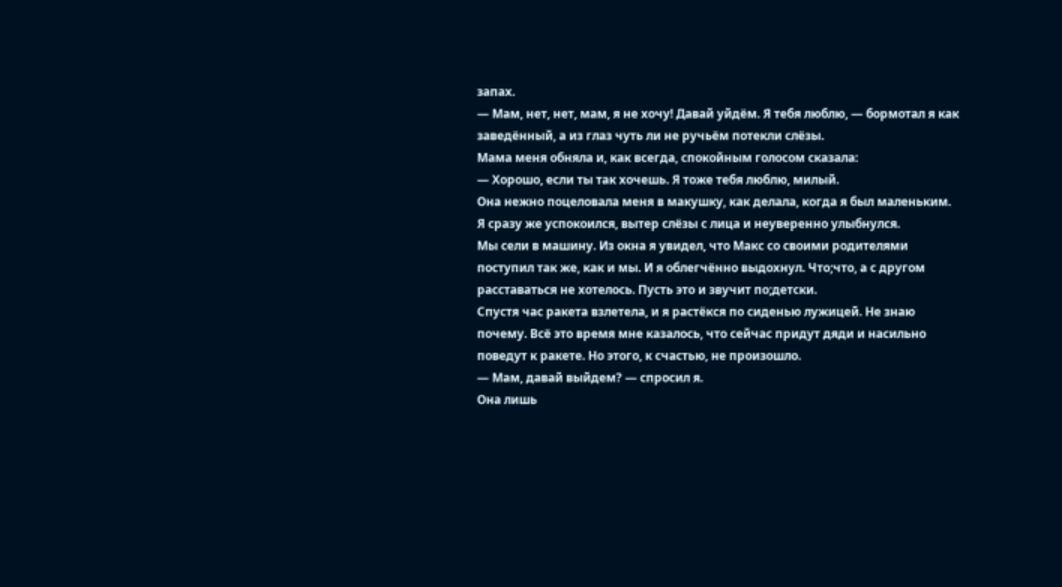запах.
— Мам, нет, нет, мам, я не хочу! Давай уйдём. Я тебя люблю, — бормотал я как заведённый, а из глаз чуть ли не ручьём потекли слёзы.
Мама меня обняла и, как всегда, спокойным голосом сказала:
— Хорошо, если ты так хочешь. Я тоже тебя люблю, милый.
Она нежно поцеловала меня в макушку, как делала, когда я был маленьким. Я сразу же успокоился, вытер слёзы с лица и неуверенно улыбнулся.
Мы сели в машину. Из окна я увидел, что Макс со своими родителями поступил так же, как и мы. И я облегчённо выдохнул. Что;что, а с другом расставаться не хотелось. Пусть это и звучит по;детски.
Спустя час ракета взлетела, и я растёкся по сиденью лужицей. Не знаю почему. Всё это время мне казалось, что сейчас придут дяди и насильно поведут к ракете. Но этого, к счастью, не произошло.
— Мам, давай выйдем? — спросил я.
Она лишь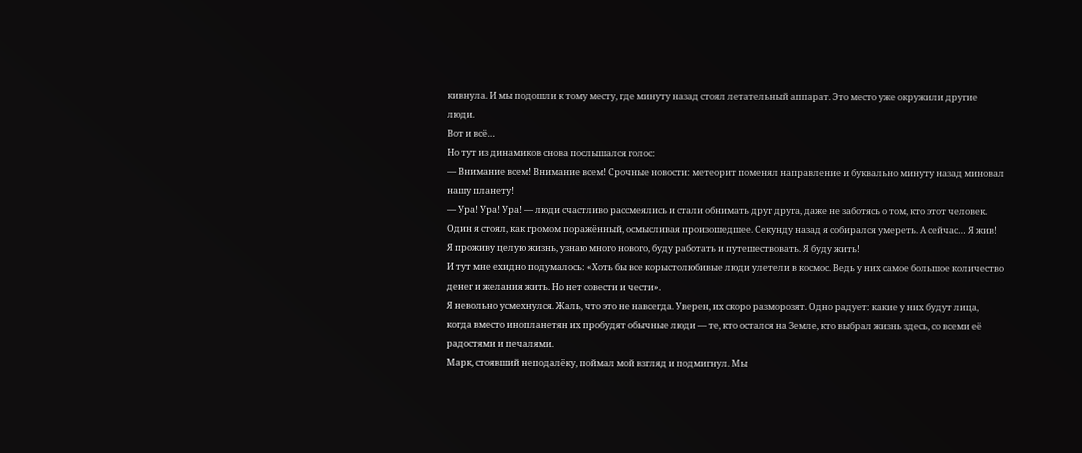кивнула. И мы подошли к тому месту, где минуту назад стоял летательный аппарат. Это место уже окружили другие люди.
Вот и всё…
Но тут из динамиков снова послышался голос:
— Внимание всем! Внимание всем! Срочные новости: метеорит поменял направление и буквально минуту назад миновал нашу планету!
— Ура! Ура! Ура! — люди счастливо рассмеялись и стали обнимать друг друга, даже не заботясь о том, кто этот человек.
Один я стоял, как громом поражённый, осмысливая произошедшее. Секунду назад я собирался умереть. А сейчас… Я жив! Я проживу целую жизнь, узнаю много нового, буду работать и путешествовать. Я буду жить!
И тут мне ехидно подумалось: «Хоть бы все корыстолюбивые люди улетели в космос. Ведь у них самое большое количество денег и желания жить. Но нет совести и чести».
Я невольно усмехнулся. Жаль, что это не навсегда. Уверен, их скоро разморозят. Одно радует: какие у них будут лица, когда вместо инопланетян их пробудят обычные люди — те, кто остался на Земле, кто выбрал жизнь здесь, со всеми её радостями и печалями.
Марк, стоявший неподалёку, поймал мой взгляд и подмигнул. Мы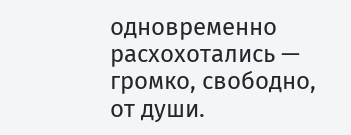одновременно расхохотались — громко, свободно, от души.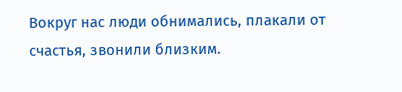Вокруг нас люди обнимались, плакали от счастья, звонили близким.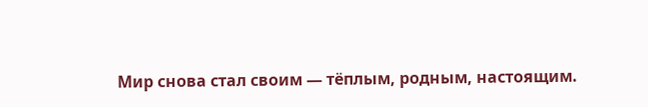Мир снова стал своим — тёплым, родным, настоящим.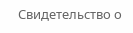Свидетельство о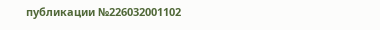публикации №226032001102